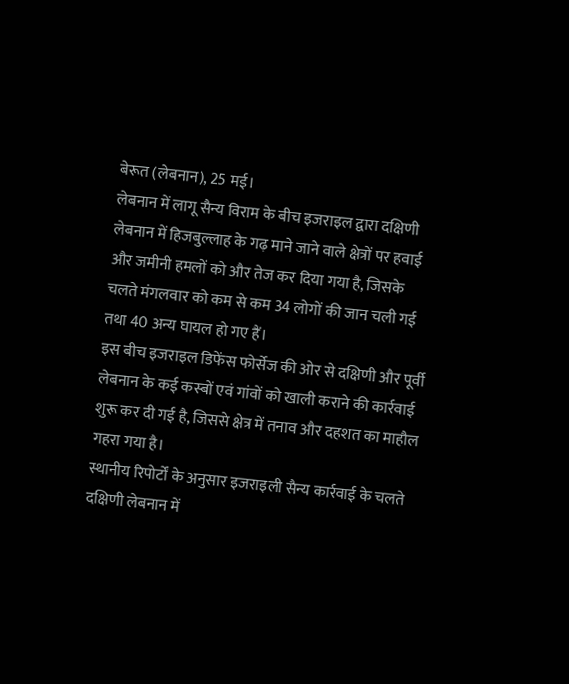बेरूत (लेबनान), 25 मई।
लेबनान में लागू सैन्य विराम के बीच इजराइल द्वारा दक्षिणी लेबनान में हिजबुल्लाह के गढ़ माने जाने वाले क्षेत्रों पर हवाई और जमीनी हमलों को और तेज कर दिया गया है, जिसके चलते मंगलवार को कम से कम 34 लोगों की जान चली गई तथा 40 अन्य घायल हो गए हैं।
इस बीच इजराइल डिफेंस फोर्सेज की ओर से दक्षिणी और पूर्वी लेबनान के कई कस्बों एवं गांवों को खाली कराने की कार्रवाई शुरू कर दी गई है, जिससे क्षेत्र में तनाव और दहशत का माहौल गहरा गया है।
स्थानीय रिपोर्टों के अनुसार इजराइली सैन्य कार्रवाई के चलते दक्षिणी लेबनान में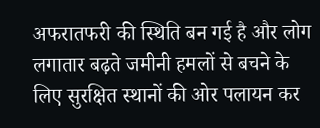अफरातफरी की स्थिति बन गई है और लोग लगातार बढ़ते जमीनी हमलों से बचने के लिए सुरक्षित स्थानों की ओर पलायन कर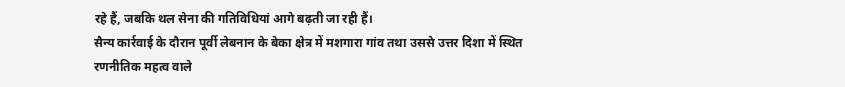रहे हैं, जबकि थल सेना की गतिविधियां आगे बढ़ती जा रही हैं।
सैन्य कार्रवाई के दौरान पूर्वी लेबनान के बेका क्षेत्र में मशगारा गांव तथा उससे उत्तर दिशा में स्थित रणनीतिक महत्व वाले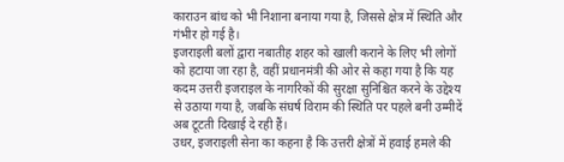काराउन बांध को भी निशाना बनाया गया है, जिससे क्षेत्र में स्थिति और गंभीर हो गई है।
इजराइली बलों द्वारा नबातीह शहर को खाली कराने के लिए भी लोगों को हटाया जा रहा है, वहीं प्रधानमंत्री की ओर से कहा गया है कि यह कदम उत्तरी इजराइल के नागरिकों की सुरक्षा सुनिश्चित करने के उद्देश्य से उठाया गया है, जबकि संघर्ष विराम की स्थिति पर पहले बनी उम्मीदें अब टूटती दिखाई दे रही हैं।
उधर, इजराइली सेना का कहना है कि उत्तरी क्षेत्रों में हवाई हमले की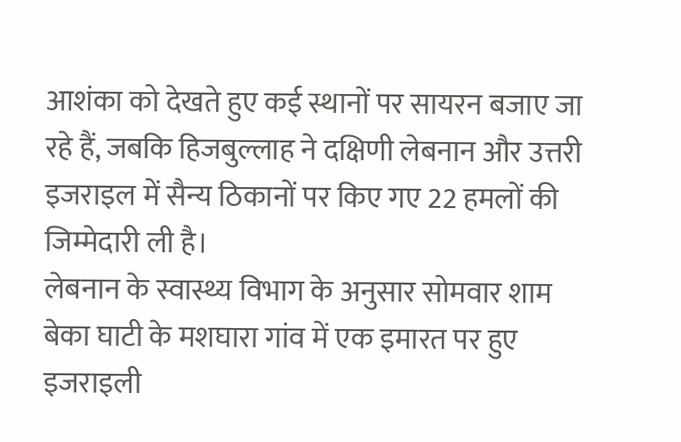आशंका को देखते हुए कई स्थानों पर सायरन बजाए जा रहे हैं, जबकि हिजबुल्लाह ने दक्षिणी लेबनान और उत्तरी इजराइल में सैन्य ठिकानों पर किए गए 22 हमलों की जिम्मेदारी ली है।
लेबनान के स्वास्थ्य विभाग के अनुसार सोमवार शाम बेका घाटी के मशघारा गांव में एक इमारत पर हुए इजराइली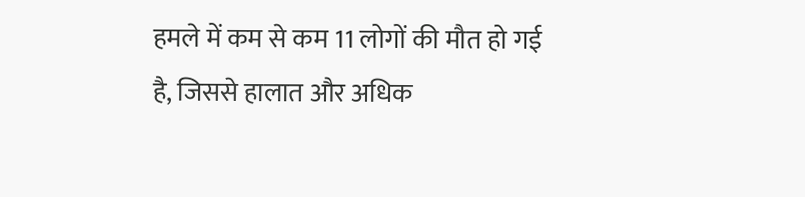हमले में कम से कम 11 लोगों की मौत हो गई है, जिससे हालात और अधिक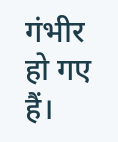गंभीर हो गए हैं।